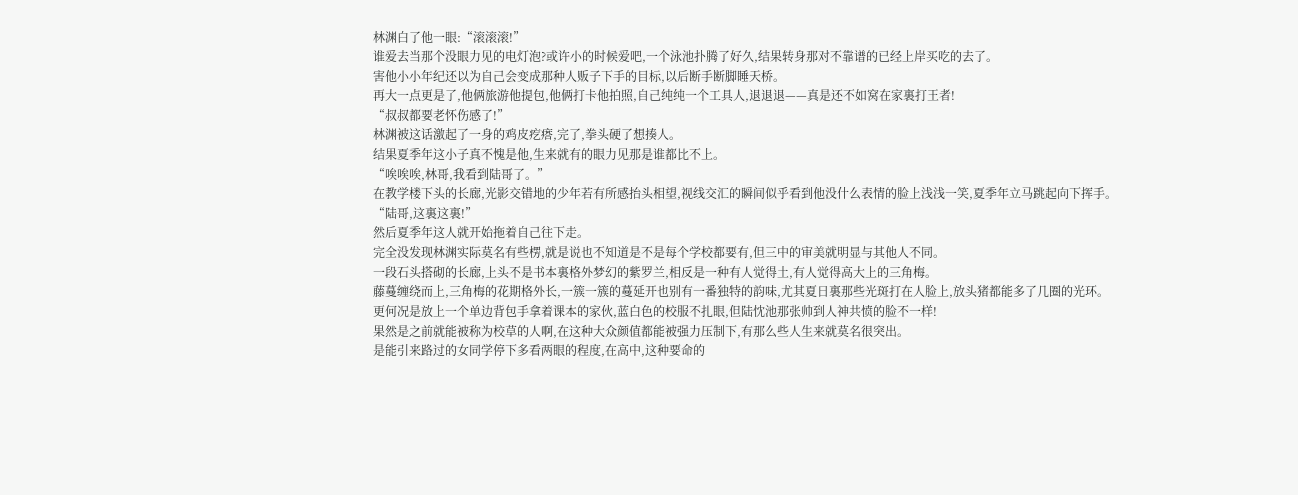林渊白了他一眼:“滚滚滚!”
谁爱去当那个没眼力见的电灯泡?或许小的时候爱吧,一个泳池扑腾了好久,结果转身那对不靠谱的已经上岸买吃的去了。
害他小小年纪还以为自己会变成那种人贩子下手的目标,以后断手断脚睡天桥。
再大一点更是了,他俩旅游他提包,他俩打卡他拍照,自己纯纯一个工具人,退退退——真是还不如窝在家裏打王者!
“叔叔都要老怀伤感了!”
林渊被这话激起了一身的鸡皮疙瘩,完了,拳头硬了想揍人。
结果夏季年这小子真不愧是他,生来就有的眼力见那是谁都比不上。
“唉唉唉,林哥,我看到陆哥了。”
在教学楼下头的长廊,光影交错地的少年若有所感抬头相望,视线交汇的瞬间似乎看到他没什么表情的脸上浅浅一笑,夏季年立马跳起向下挥手。
“陆哥,这裏这裏!”
然后夏季年这人就开始拖着自己往下走。
完全没发现林渊实际莫名有些楞,就是说也不知道是不是每个学校都要有,但三中的审美就明显与其他人不同。
一段石头搭砌的长廊,上头不是书本裏格外梦幻的紫罗兰,相反是一种有人觉得土,有人觉得高大上的三角梅。
藤蔓缠绕而上,三角梅的花期格外长,一簇一簇的蔓延开也别有一番独特的韵味,尤其夏日裏那些光斑打在人脸上,放头猪都能多了几圈的光环。
更何况是放上一个单边背包手拿着课本的家伙,蓝白色的校服不扎眼,但陆忱池那张帅到人神共愤的脸不一样!
果然是之前就能被称为校草的人啊,在这种大众颜值都能被强力压制下,有那么些人生来就莫名很突出。
是能引来路过的女同学停下多看两眼的程度,在高中,这种要命的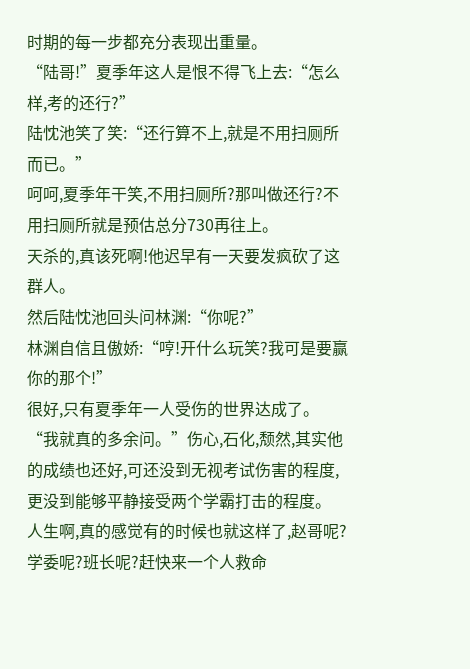时期的每一步都充分表现出重量。
“陆哥!”夏季年这人是恨不得飞上去:“怎么样,考的还行?”
陆忱池笑了笑:“还行算不上,就是不用扫厕所而已。”
呵呵,夏季年干笑,不用扫厕所?那叫做还行?不用扫厕所就是预估总分730再往上。
天杀的,真该死啊!他迟早有一天要发疯砍了这群人。
然后陆忱池回头问林渊:“你呢?”
林渊自信且傲娇:“哼!开什么玩笑?我可是要赢你的那个!”
很好,只有夏季年一人受伤的世界达成了。
“我就真的多余问。”伤心,石化,颓然,其实他的成绩也还好,可还没到无视考试伤害的程度,更没到能够平静接受两个学霸打击的程度。
人生啊,真的感觉有的时候也就这样了,赵哥呢?学委呢?班长呢?赶快来一个人救命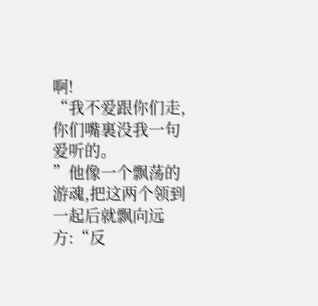啊!
“我不爱跟你们走,你们嘴裏没我一句爱听的。
”他像一个飘荡的游魂,把这两个领到一起后就飘向远方:“反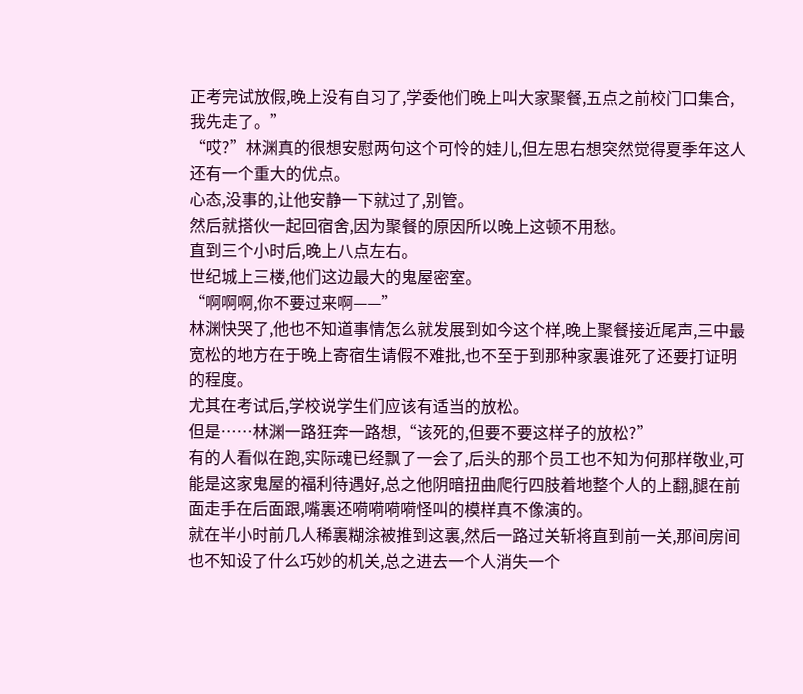正考完试放假,晚上没有自习了,学委他们晚上叫大家聚餐,五点之前校门口集合,我先走了。”
“哎?”林渊真的很想安慰两句这个可怜的娃儿,但左思右想突然觉得夏季年这人还有一个重大的优点。
心态,没事的,让他安静一下就过了,别管。
然后就搭伙一起回宿舍,因为聚餐的原因所以晚上这顿不用愁。
直到三个小时后,晚上八点左右。
世纪城上三楼,他们这边最大的鬼屋密室。
“啊啊啊,你不要过来啊——”
林渊快哭了,他也不知道事情怎么就发展到如今这个样,晚上聚餐接近尾声,三中最宽松的地方在于晚上寄宿生请假不难批,也不至于到那种家裏谁死了还要打证明的程度。
尤其在考试后,学校说学生们应该有适当的放松。
但是……林渊一路狂奔一路想,“该死的,但要不要这样子的放松?”
有的人看似在跑,实际魂已经飘了一会了,后头的那个员工也不知为何那样敬业,可能是这家鬼屋的福利待遇好,总之他阴暗扭曲爬行四肢着地整个人的上翻,腿在前面走手在后面跟,嘴裏还嗬嗬嗬嗬怪叫的模样真不像演的。
就在半小时前几人稀裏糊涂被推到这裏,然后一路过关斩将直到前一关,那间房间也不知设了什么巧妙的机关,总之进去一个人消失一个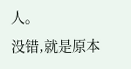人。
没错,就是原本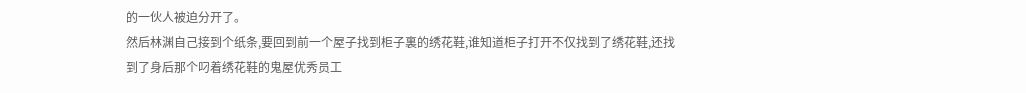的一伙人被迫分开了。
然后林渊自己接到个纸条,要回到前一个屋子找到柜子裏的绣花鞋,谁知道柜子打开不仅找到了绣花鞋,还找到了身后那个叼着绣花鞋的鬼屋优秀员工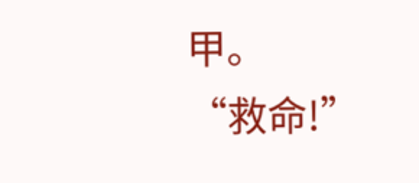甲。
“救命!”